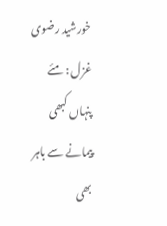خورشید رضوی غزل : مئے پنہاں کبھی پیمانے سے باہر بھی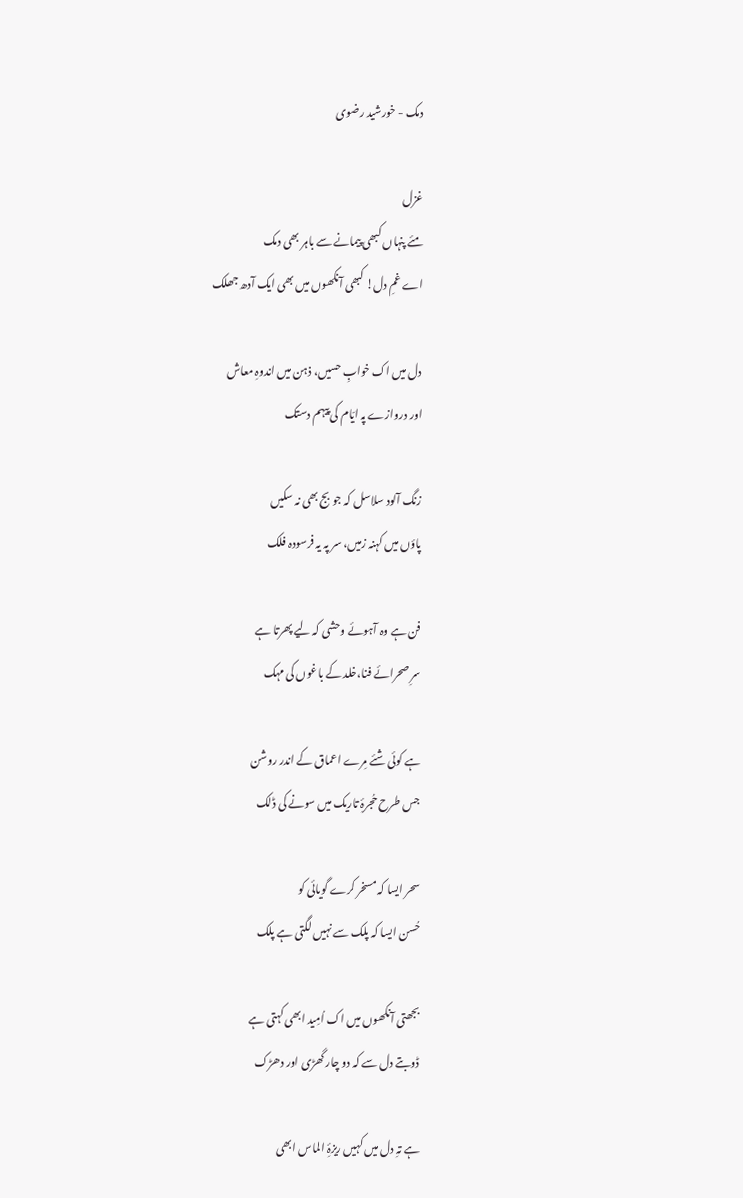دمک - خورشید رضوی

غزل
مئے پنہاں کبھی پیمانے سے باہر بھی دمک
اے غمِ دل! کبھی آنکھوں میں بھی ایک آدھ جھلک

دل میں اک خوابِ حسیں، ذہن میں اندوہِ معاش
اور دروازے پہ ایّام کی پیہم دستک

زنگ آلود سلاسل کہ جو بج بھی نہ سکیں
پاؤں میں کہنہ زمیں، سر پہ یہ فرسودہ فلک

فن ہے وہ آہوئے وحشی کہ لیے پھرتا ہے
سرِ صحرائے فنا،خلد کے باغوں کی مہک

ہے کوئی شئے مِرے اعماق کے اندر روشن
جس طرح حُجرۂِ تاریک میں سونے کی ڈلک

سحر ایسا کہ مسخر کرے گویائی کو
حُسن ایسا کہ پلک سے نہیں لگتی ہے پلک

بجھتی آنکھوں میں اک اُمِید ابھی کہتی ہے
ڈوبتے دل سے کہ دو چار گھڑی اور دھڑک

ہے تہِ دل میں کہیں ریزۂِ الماس ابھی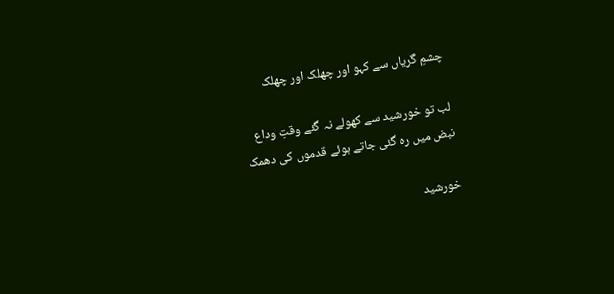چشمِ گریاں سے کہو اور چھلک اور چھلک

لب تو خورشید سے کھولے نہ گئے وقتِ وداع
نبض میں رہ گئی جاتے ہوئے قدموں کی دھمک

خورشید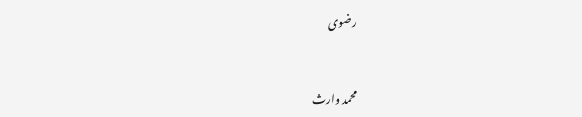رضوی


محمد وارث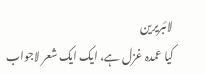لائبریرین
کیا عمدہ غزل ہے، ایک ایک شعر لاجواب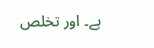ہے۔ اور تخلص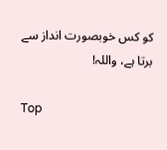کو کس خوبصورت انداز سے برتا ہے، واللہ!

Top